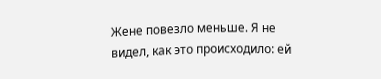Жене повезло меньше. Я не видел, как это происходило: ей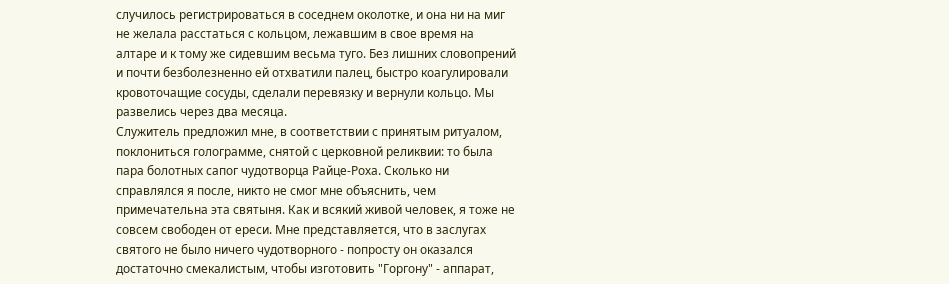случилось регистрироваться в соседнем околотке, и она ни на миг не желала расстаться с кольцом, лежавшим в свое время на алтаре и к тому же сидевшим весьма туго. Без лишних словопрений и почти безболезненно ей отхватили палец, быстро коагулировали кровоточащие сосуды, сделали перевязку и вернули кольцо. Мы развелись через два месяца.
Служитель предложил мне, в соответствии с принятым ритуалом, поклониться голограмме, снятой с церковной реликвии: то была пара болотных сапог чудотворца Райце-Роха. Сколько ни справлялся я после, никто не смог мне объяснить, чем примечательна эта святыня. Как и всякий живой человек, я тоже не совсем свободен от ереси. Мне представляется, что в заслугах святого не было ничего чудотворного - попросту он оказался достаточно смекалистым, чтобы изготовить "Горгону" - аппарат,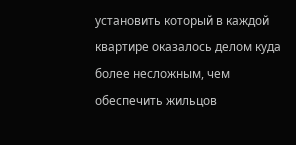установить который в каждой квартире оказалось делом куда более несложным, чем обеспечить жильцов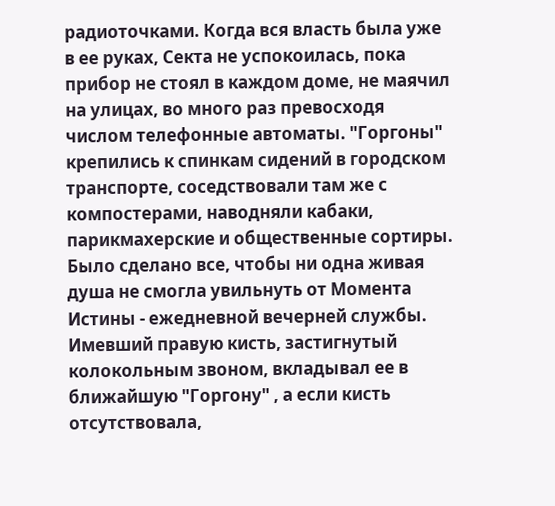радиоточками. Когда вся власть была уже в ее руках, Секта не успокоилась, пока прибор не стоял в каждом доме, не маячил на улицах, во много раз превосходя числом телефонные автоматы. "Горгоны" крепились к спинкам сидений в городском транспорте, соседствовали там же с компостерами, наводняли кабаки, парикмахерские и общественные сортиры. Было сделано все, чтобы ни одна живая душа не смогла увильнуть от Момента Истины - ежедневной вечерней службы. Имевший правую кисть, застигнутый колокольным звоном, вкладывал ее в ближайшую "Горгону" , а если кисть отсутствовала,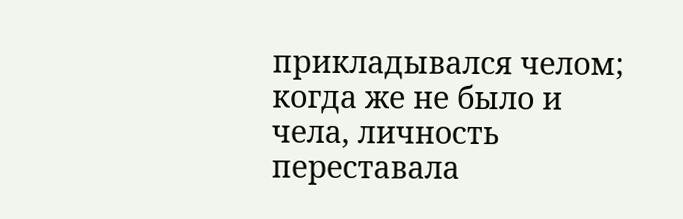прикладывался челом; когда же не было и чела, личность переставала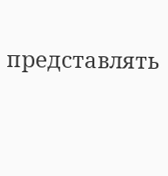представлять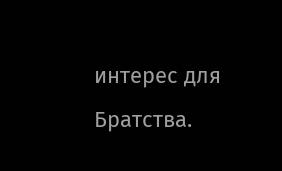интерес для Братства.